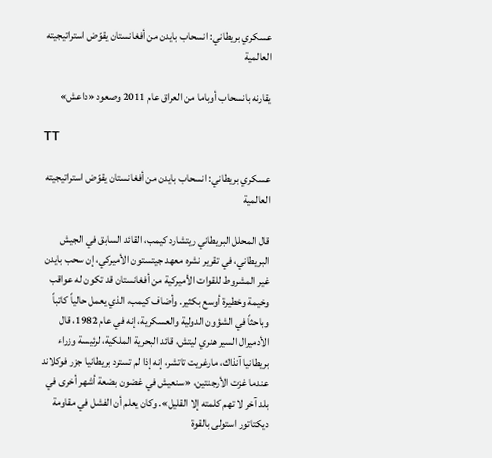عسكري بريطاني: انسحاب بايدن من أفغانستان يقوّض استراتيجيته العالمية

يقارنه بانسحاب أوباما من العراق عام 2011 وصعود «داعش»

TT

عسكري بريطاني: انسحاب بايدن من أفغانستان يقوّض استراتيجيته العالمية

قال المحلل البريطاني ريتشارد كيمب، القائد السابق في الجيش البريطاني، في تقرير نشره معهد جيتستون الأميركي، إن سحب بايدن غير المشروط للقوات الأميركية من أفغانستان قد تكون له عواقب وخيمة وخطيرة أوسع بكثير. وأضاف كيمب، الذي يعمل حالياً كاتباً وباحثاً في الشؤون الدولية والعسكرية، إنه في عام 1982، قال الأدميرال السير هنري ليتش، قائد البحرية الملكية، لرئيسة وزراء بريطانيا آنذاك، مارغريت تاتشر، إنه إذا لم تسترد بريطانيا جزر فوكلاند عندما غزت الأرجنتين، «سنعيش في غضون بضعة أشهر أخرى في بلد آخر لا تهم كلمته إلا القليل». وكان يعلم أن الفشل في مقاومة ديكتاتور استولى بالقوة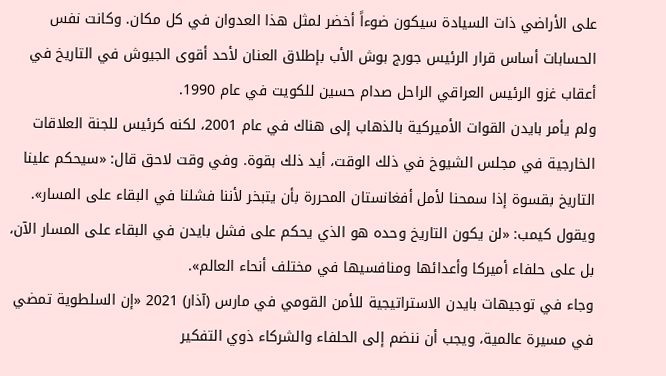على الأراضي ذات السيادة سيكون ضوءاً أخضر لمثل هذا العدوان في كل مكان. وكانت نفس الحسابات أساس قرار الرئيس جورج بوش الأب بإطلاق العنان لأحد أقوى الجيوش في التاريخ في أعقاب غزو الرئيس العراقي الراحل صدام حسين للكويت في عام 1990.
ولم يأمر بايدن القوات الأميركية بالذهاب إلى هناك في عام 2001، لكنه كرئيس للجنة العلاقات الخارجية في مجلس الشيوخ في ذلك الوقت، أيد ذلك بقوة. وفي وقت لاحق قال: «سيحكم علينا التاريخ بقسوة إذا سمحنا لأمل أفغانستان المحررة بأن يتبخر لأننا فشلنا في البقاء على المسار».
ويقول كيمب: «لن يكون التاريخ وحده هو الذي يحكم على فشل بايدن في البقاء على المسار الآن، بل على حلفاء أميركا وأعدائها ومنافسيها في مختلف أنحاء العالم».
وجاء في توجيهات بايدن الاستراتيجية للأمن القومي في مارس (آذار) 2021 «إن السلطوية تمضي في مسيرة عالمية، ويجب أن ننضم إلى الحلفاء والشركاء ذوي التفكير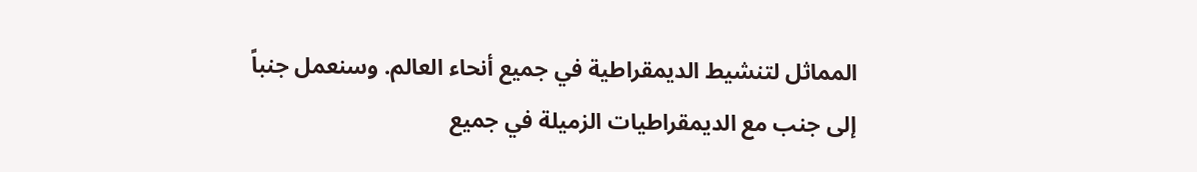المماثل لتنشيط الديمقراطية في جميع أنحاء العالم. وسنعمل جنباً إلى جنب مع الديمقراطيات الزميلة في جميع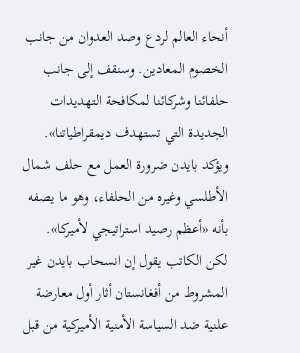أنحاء العالم لردع وصد العدوان من جانب الخصوم المعادين. وسنقف إلى جانب حلفائنا وشركائنا لمكافحة التهديدات الجديدة التي تستهدف ديمقراطياتنا».
ويؤكد بايدن ضرورة العمل مع حلف شمال الأطلسي وغيره من الحلفاء، وهو ما يصفه بأنه «أعظم رصيد استراتيجي لأميركا».
لكن الكاتب يقول إن انسحاب بايدن غير المشروط من أفغانستان أثار أول معارضة علنية ضد السياسة الأمنية الأميركية من قبل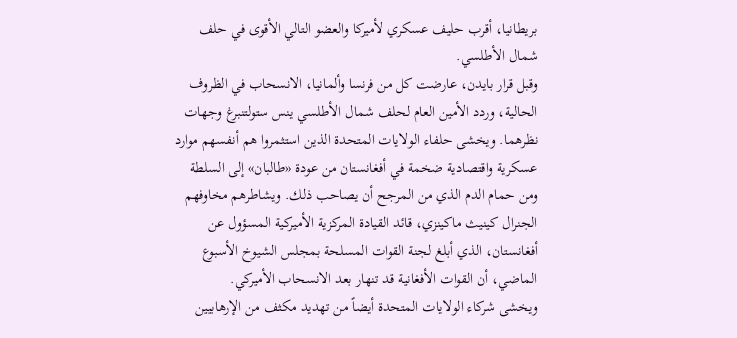بريطانيا، أقرب حليف عسكري لأميركا والعضو التالي الأقوى في حلف شمال الأطلسي.
وقبل قرار بايدن، عارضت كل من فرنسا وألمانيا، الانسحاب في الظروف الحالية، وردد الأمين العام لحلف شمال الأطلسي ينس ستولتنبرغ وجهات نظرهما. ويخشى حلفاء الولايات المتحدة الذين استثمروا هم أنفسهم موارد عسكرية واقتصادية ضخمة في أفغانستان من عودة «طالبان» إلى السلطة ومن حمام الدم الذي من المرجح أن يصاحب ذلك. ويشاطرهم مخاوفهم الجنرال كينيث ماكينزي، قائد القيادة المركزية الأميركية المسؤول عن أفغانستان، الذي أبلغ لجنة القوات المسلحة بمجلس الشيوخ الأسبوع الماضي، أن القوات الأفغانية قد تنهار بعد الانسحاب الأميركي.
ويخشى شركاء الولايات المتحدة أيضاً من تهديد مكثف من الإرهابيين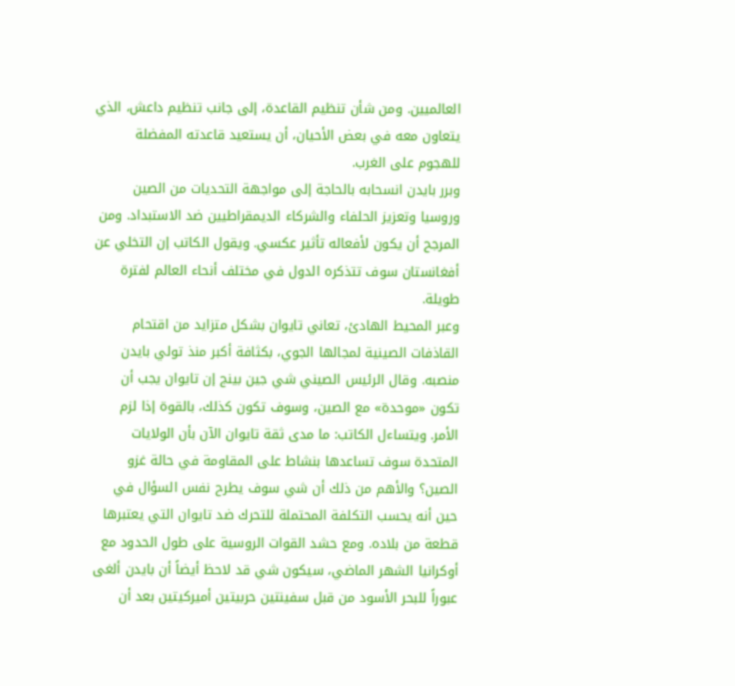العالميين. ومن شأن تنظيم القاعدة، إلى جانب تنظيم داعش، الذي يتعاون معه في بعض الأحيان، أن يستعيد قاعدته المفضلة للهجوم على الغرب.
وبرر بايدن انسحابه بالحاجة إلى مواجهة التحديات من الصين وروسيا وتعزيز الحلفاء والشركاء الديمقراطيين ضد الاستبداد. ومن المرجح أن يكون لأفعاله تأثير عكسي. ويقول الكاتب إن التخلي عن أفغانستان سوف تتذكره الدول في مختلف أنحاء العالم لفترة طويلة.
وعبر المحيط الهادئ، تعاني تايوان بشكل متزايد من اقتحام القاذفات الصينية لمجالها الجوي، بكثافة أكبر منذ تولي بايدن منصبه. وقال الرئيس الصيني شي جين بينج إن تايوان يجب أن تكون «موحدة» مع الصين، وسوف تكون كذلك، بالقوة إذا لزم الأمر. ويتساءل الكاتب: ما مدى ثقة تايوان الآن بأن الولايات المتحدة سوف تساعدها بنشاط على المقاومة في حالة غزو الصين؟ والأهم من ذلك أن شي سوف يطرح نفس السؤال في حين أنه يحسب التكلفة المحتملة للتحرك ضد تايوان التي يعتبرها قطعة من بلاده. ومع حشد القوات الروسية على طول الحدود مع أوكرانيا الشهر الماضي، سيكون شي قد لاحظ أيضاً أن بايدن ألغى عبوراً للبحر الأسود من قبل سفينتين حربيتين أميركيتين بعد أن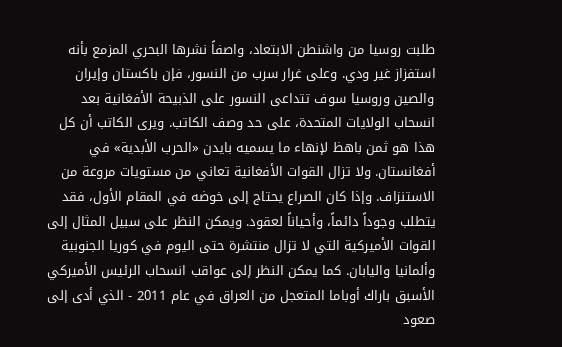طلبت روسيا من واشنطن الابتعاد، واصفاً نشرها البحري المزمع بأنه استفزاز غير ودي. وعلى غرار سرب من النسور، فإن باكستان وإيران والصين وروسيا سوف تتداعى النسور على الذبيحة الأفغانية بعد انسحاب الولايات المتحدة، على حد وصف الكاتب. ويرى الكاتب أن كل هذا هو ثمن باهظ لإنهاء ما يسميه بايدن «الحرب الأبدية» في أفغانستان. ولا تزال القوات الأفغانية تعاني من مستويات مروعة من الاستنزاف. وإذا كان الصراع يحتاج إلى خوضه في المقام الأول، فقد يتطلب وجوداً دائماً، وأحياناً لعقود. ويمكن النظر على سبيل المثال إلى القوات الأميركية التي لا تزال منتشرة حتى اليوم في كوريا الجنوبية وألمانيا واليابان. كما يمكن النظر إلى عواقب انسحاب الرئيس الأميركي الأسبق باراك أوباما المتعجل من العراق في عام 2011 - الذي أدى إلى صعود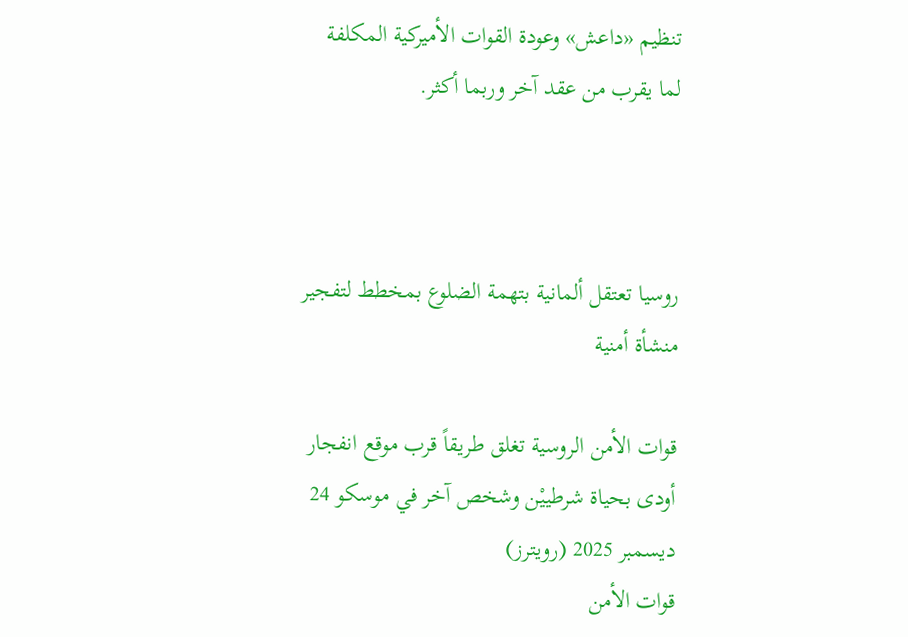تنظيم «داعش» وعودة القوات الأميركية المكلفة لما يقرب من عقد آخر وربما أكثر.



روسيا تعتقل ألمانية بتهمة الضلوع بمخطط لتفجير منشأة أمنية

قوات الأمن الروسية تغلق طريقاً قرب موقع انفجار أودى بحياة شرطييْن وشخص آخر في موسكو 24 ديسمبر 2025 (رويترز)
قوات الأمن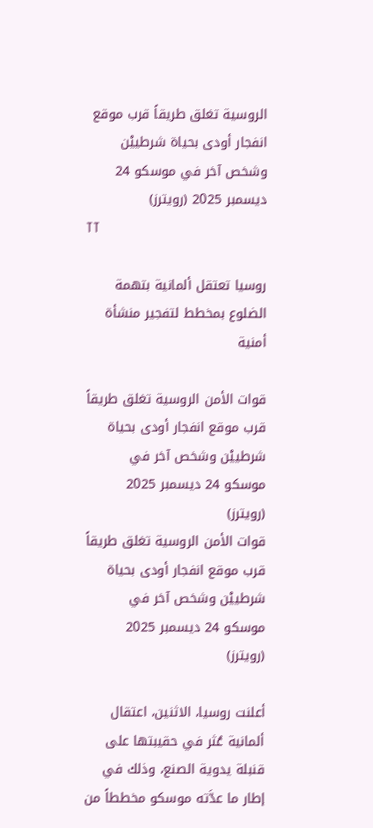الروسية تغلق طريقاً قرب موقع انفجار أودى بحياة شرطييْن وشخص آخر في موسكو 24 ديسمبر 2025 (رويترز)
TT

روسيا تعتقل ألمانية بتهمة الضلوع بمخطط لتفجير منشأة أمنية

قوات الأمن الروسية تغلق طريقاً قرب موقع انفجار أودى بحياة شرطييْن وشخص آخر في موسكو 24 ديسمبر 2025 (رويترز)
قوات الأمن الروسية تغلق طريقاً قرب موقع انفجار أودى بحياة شرطييْن وشخص آخر في موسكو 24 ديسمبر 2025 (رويترز)

أعلنت روسيا، الاثنين، اعتقال ألمانية عُثر في حقيبتها على قنبلة يدوية الصنع، وذلك في إطار ما عدَّته موسكو مخططاً من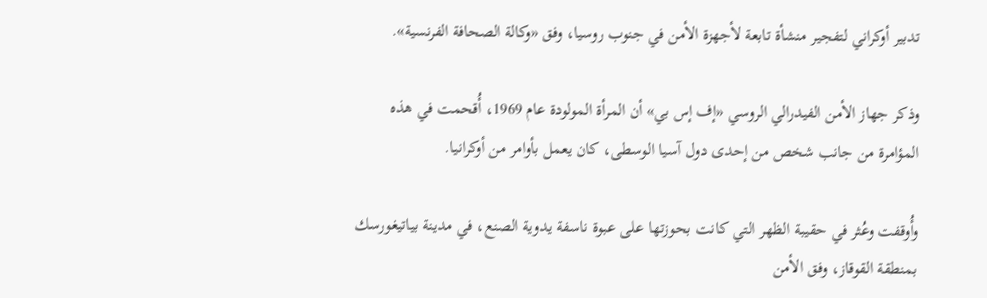تدبير أوكراني لتفجير منشأة تابعة لأجهزة الأمن في جنوب روسيا، وفق «وكالة الصحافة الفرنسية».

وذكر جهاز الأمن الفيدرالي الروسي «إف إس بي» أن المرأة المولودة عام 1969، أُقحمت في هذه المؤامرة من جانب شخص من إحدى دول آسيا الوسطى، كان يعمل بأوامر من أوكرانيا.

وأُوقفت وعُثر في حقيبة الظهر التي كانت بحوزتها على عبوة ناسفة يدوية الصنع، في مدينة بياتيغورسك بمنطقة القوقاز، وفق الأمن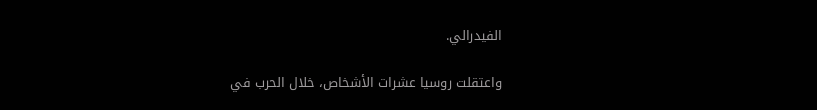الفيدرالي.

واعتقلت روسيا عشرات الأشخاص، خلال الحرب في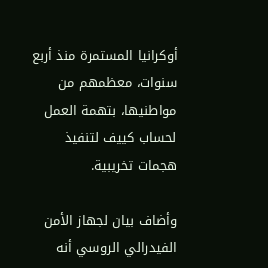أوكرانيا المستمرة منذ أربع سنوات، معظمهم من مواطنيها، بتهمة العمل لحساب كييف لتنفيذ هجمات تخريبية.

وأضاف بيان لجهاز الأمن الفيدرالي الروسي أنه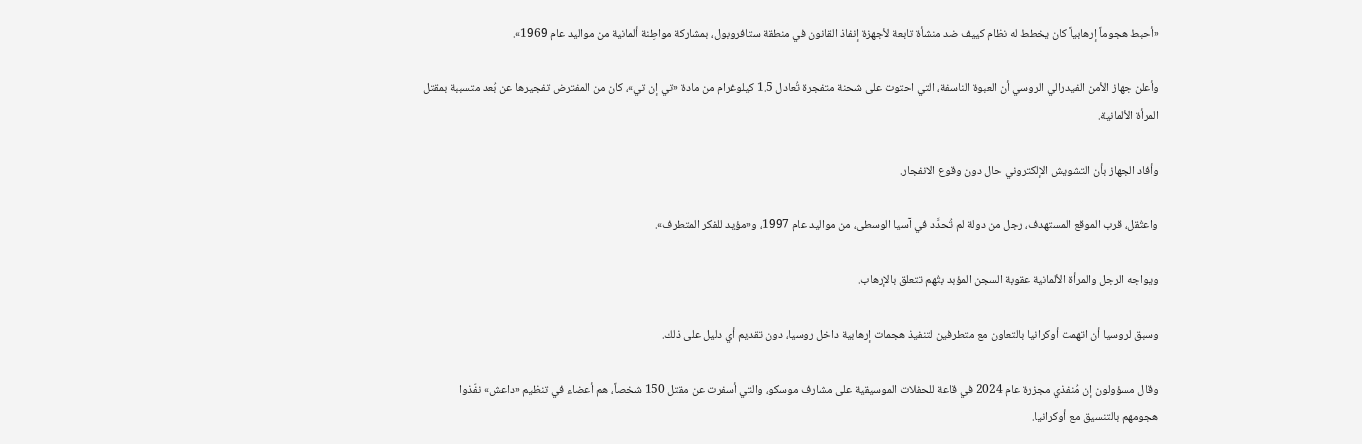«أحبط هجوماً إرهابياً كان يخطط له نظام كييف ضد منشأة تابعة لأجهزة إنفاذ القانون في منطقة ستافروبول، بمشاركة مواطِنة ألمانية من مواليد عام 1969».

وأعلن جهاز الأمن الفيدرالي الروسي أن العبوة الناسفة، التي احتوت على شحنة متفجرة تُعادل 1.5 كيلوغرام من مادة «تي إن تي»، كان من المفترض تفجيرها عن بُعد متسببة بمقتل المرأة الألمانية.

وأفاد الجهاز بأن التشويش الإلكتروني حال دون وقوع الانفجار.

واعتُقل، قرب الموقع المستهدف، رجل من دولة لم تُحدَّد في آسيا الوسطى، من مواليد عام 1997، و«مؤيد للفكر المتطرف».

ويواجه الرجل والمرأة الألمانية عقوبة السجن المؤبد بتُهم تتعلق بالإرهاب.

وسبق لروسيا أن اتهمت أوكرانيا بالتعاون مع متطرفين لتنفيذ هجمات إرهابية داخل روسيا، دون تقديم أي دليل على ذلك.

وقال مسؤولون إن مُنفذي مجزرة عام 2024 في قاعة للحفلات الموسيقية على مشارف موسكو، والتي أسفرت عن مقتل 150 شخصاً، هم أعضاء في تنظيم «داعش» نفّذوا هجومهم بالتنسيق مع أوكرانيا.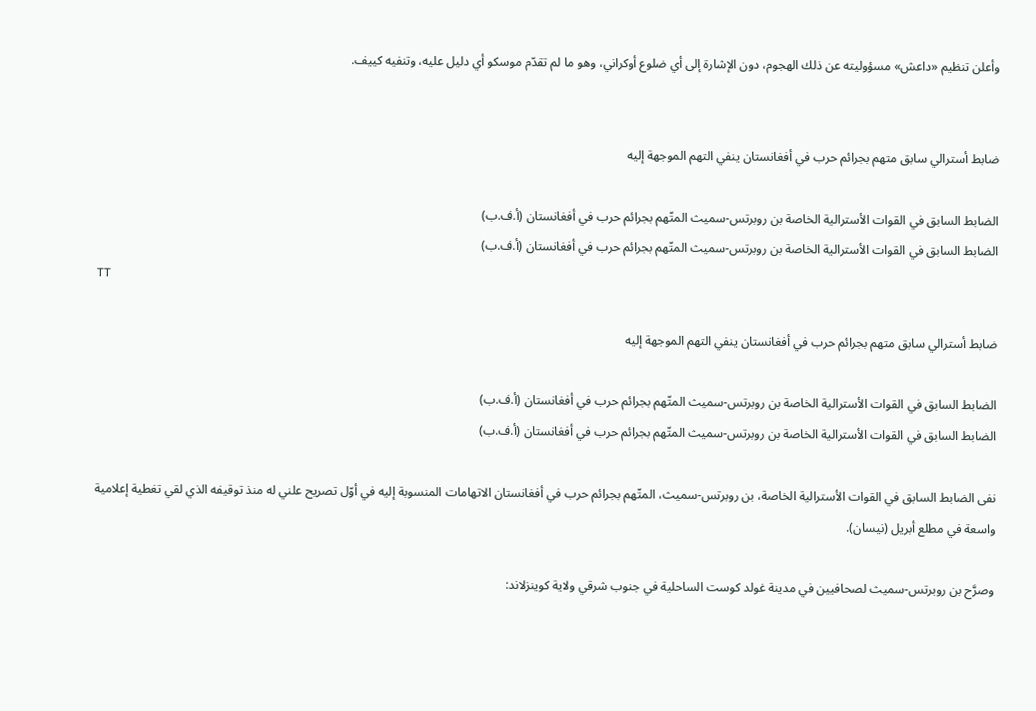وأعلن تنظيم «داعش» مسؤوليته عن ذلك الهجوم، دون الإشارة إلى أي ضلوع أوكراني، وهو ما لم تقدّم موسكو أي دليل عليه، وتنفيه كييف.


ضابط أسترالي سابق متهم بجرائم حرب في أفغانستان ينفي التهم الموجهة إليه

الضابط السابق في القوات الأسترالية الخاصة بن روبرتس-سميث المتّهم بجرائم حرب في أفغانستان (أ.ف.ب)
الضابط السابق في القوات الأسترالية الخاصة بن روبرتس-سميث المتّهم بجرائم حرب في أفغانستان (أ.ف.ب)
TT

ضابط أسترالي سابق متهم بجرائم حرب في أفغانستان ينفي التهم الموجهة إليه

الضابط السابق في القوات الأسترالية الخاصة بن روبرتس-سميث المتّهم بجرائم حرب في أفغانستان (أ.ف.ب)
الضابط السابق في القوات الأسترالية الخاصة بن روبرتس-سميث المتّهم بجرائم حرب في أفغانستان (أ.ف.ب)

نفى الضابط السابق في القوات الأسترالية الخاصة، بن روبرتس-سميث، المتّهم بجرائم حرب في أفغانستان الاتهامات المنسوبة إليه في أوّل تصريح علني له منذ توقيفه الذي لقي تغطية إعلامية واسعة في مطلع أبريل (نيسان).

وصرَّح بن روبرتس-سميث لصحافيين في مدينة غولد كوست الساحلية في جنوب شرقي ولاية كوينزلاند: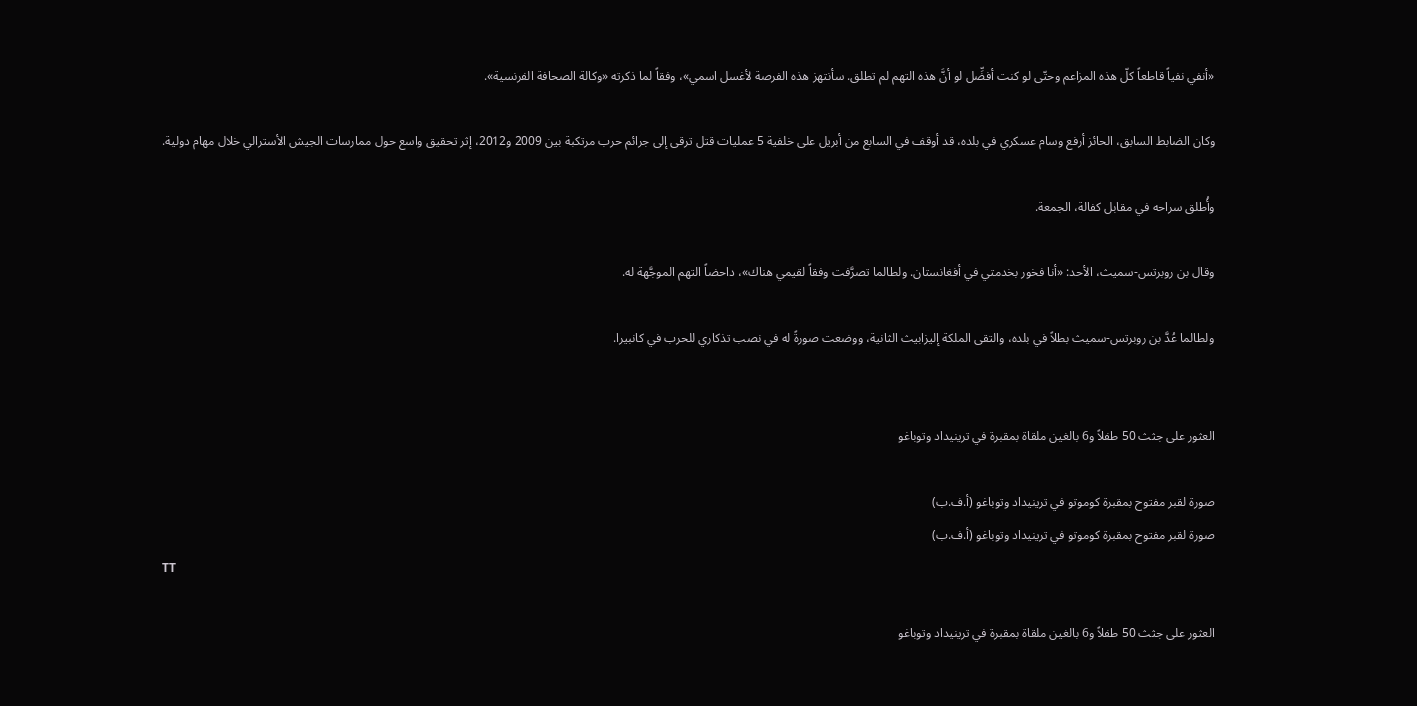«أنفي نفياً قاطعاً كلّ هذه المزاعم وحتّى لو كنت أفضِّل لو أنَّ هذه التهم لم تطلق. سأنتهز هذه الفرصة لأغسل اسمي»، وفقاً لما ذكرته «وكالة الصحافة الفرنسية».

وكان الضابط السابق، الحائز أرفع وسام عسكري في بلده، قد أوقف في السابع من أبريل على خلفية 5 عمليات قتل ترقى إلى جرائم حرب مرتكبة بين 2009 و2012، إثر تحقيق واسع حول ممارسات الجيش الأسترالي خلال مهام دولية.

وأُطلق سراحه في مقابل كفالة، الجمعة.

وقال بن روبرتس-سميث، الأحد: «أنا فخور بخدمتي في أفغانستان. ولطالما تصرَّفت وفقاً لقيمي هناك»، داحضاً التهم الموجَّهة له.

ولطالما عُدَّ بن روبرتس-سميث بطلاً في بلده، والتقى الملكة إليزابيث الثانية، ووضعت صورةً له في نصب تذكاري للحرب في كانبيرا.


العثور على جثث 50 طفلاً و6 بالغين ملقاة بمقبرة في ترينيداد وتوباغو

صورة لقبر مفتوح بمقبرة كوموتو في ترينيداد وتوباغو (أ.ف.ب)
صورة لقبر مفتوح بمقبرة كوموتو في ترينيداد وتوباغو (أ.ف.ب)
TT

العثور على جثث 50 طفلاً و6 بالغين ملقاة بمقبرة في ترينيداد وتوباغو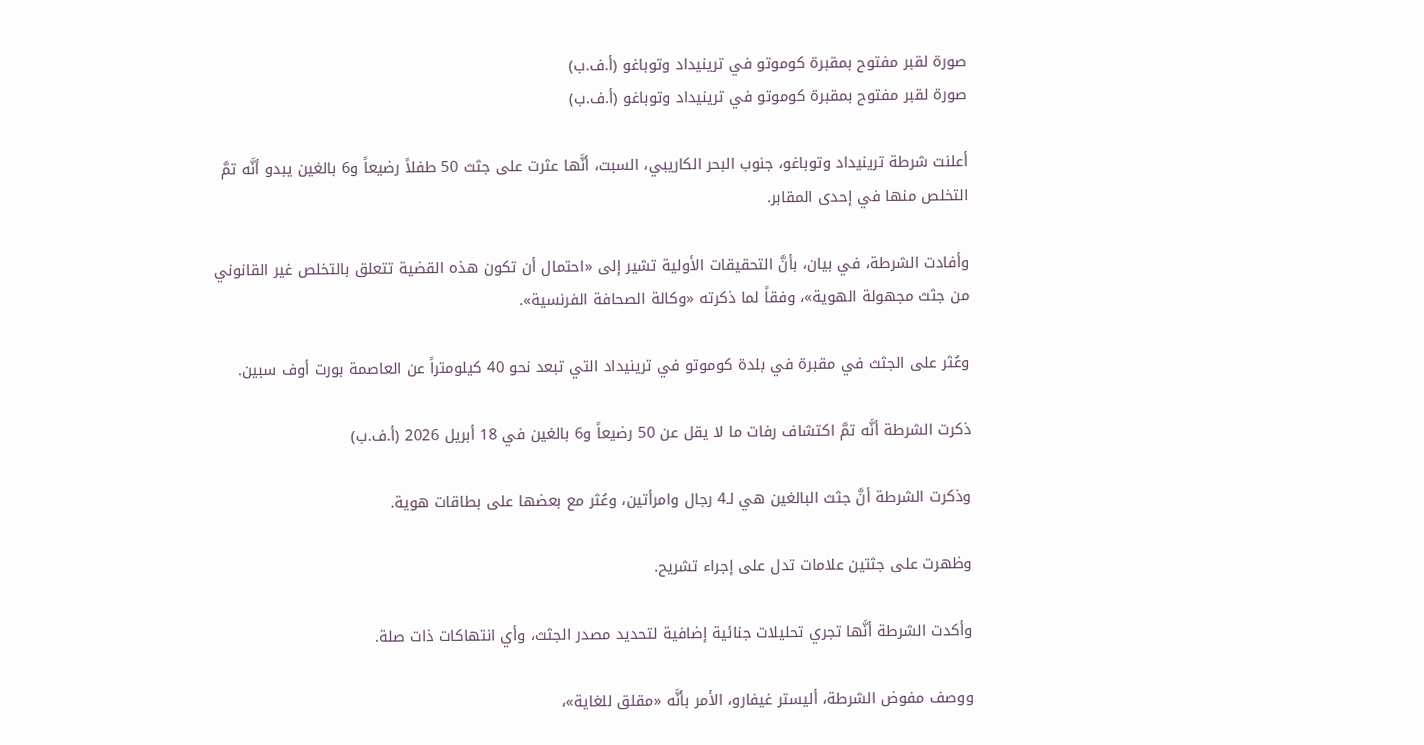صورة لقبر مفتوح بمقبرة كوموتو في ترينيداد وتوباغو (أ.ف.ب)
صورة لقبر مفتوح بمقبرة كوموتو في ترينيداد وتوباغو (أ.ف.ب)

أعلنت شرطة ترينيداد وتوباغو، جنوب البحر الكاريبي، السبت، أنَّها عثرت على جثث 50 طفلاً رضيعاً و6 بالغين يبدو أنَّه تمَّ التخلص منها في إحدى المقابر.

وأفادت الشرطة، في بيان، بأنَّ التحقيقات الأولية تشير إلى «احتمال أن تكون هذه القضية تتعلق بالتخلص غير القانوني من جثث مجهولة الهوية»، وفقاً لما ذكرته «وكالة الصحافة الفرنسية».

وعُثر على الجثث في مقبرة في بلدة كوموتو في ترينيداد التي تبعد نحو 40 كيلومتراً عن العاصمة بورت أوف سبين.

ذكرت الشرطة أنَّه تمَّ اكتشاف رفات ما لا يقل عن 50 رضيعاً و6 بالغين في 18 أبريل 2026 (أ.ف.ب)

وذكرت الشرطة أنَّ جثث البالغين هي لـ4 رجال وامرأتين، وعُثر مع بعضها على بطاقات هوية.

وظهرت على جثتين علامات تدل على إجراء تشريح.

وأكدت الشرطة أنَّها تجري تحليلات جنائية إضافية لتحديد مصدر الجثث، وأي انتهاكات ذات صلة.

ووصف مفوض الشرطة، أليستر غيفارو، الأمر بأنَّه «مقلق للغاية»،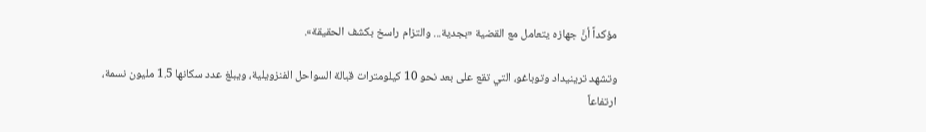مؤكداً أنَّ جهازه يتعامل مع القضية «بجدية... والتزام راسخ بكشف الحقيقة».

وتشهد ترينيداد وتوباغو، التي تقع على بعد نحو 10 كيلومترات قبالة السواحل الفنزويلية، ويبلغ عدد سكانها 1.5 مليون نسمة، ارتفاعاً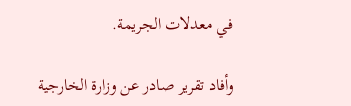في معدلات الجريمة.

وأفاد تقرير صادر عن وزارة الخارجية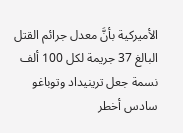الأميركية بأنَّ معدل جرائم القتل البالغ 37 جريمة لكل 100 ألف نسمة جعل ترينيداد وتوباغو سادس أخطر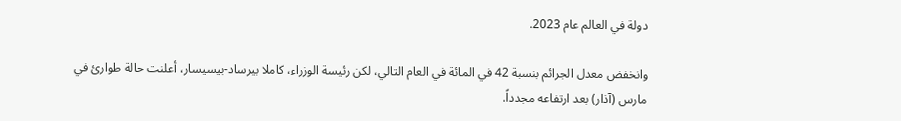دولة في العالم عام 2023.

وانخفض معدل الجرائم بنسبة 42 في المائة في العام التالي، لكن رئيسة الوزراء، كاملا بيرساد-بيسيسار، أعلنت حالة طوارئ في مارس (آذار) بعد ارتفاعه مجدداً.